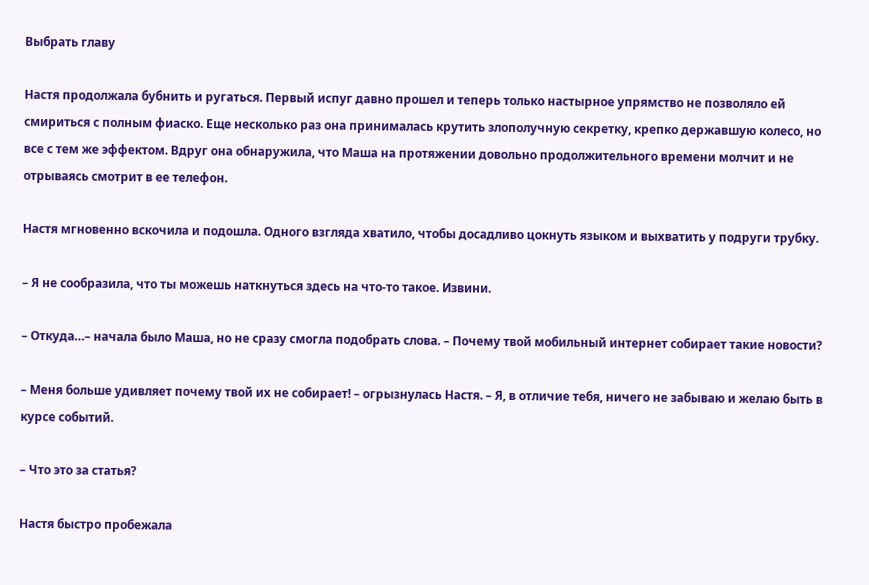Выбрать главу

Настя продолжала бубнить и ругаться. Первый испуг давно прошел и теперь только настырное упрямство не позволяло ей смириться с полным фиаско. Еще несколько раз она принималась крутить злополучную секретку, крепко державшую колесо, но все с тем же эффектом. Вдруг она обнаружила, что Маша на протяжении довольно продолжительного времени молчит и не отрываясь смотрит в ее телефон.

Настя мгновенно вскочила и подошла. Одного взгляда хватило, чтобы досадливо цокнуть языком и выхватить у подруги трубку.

– Я не сообразила, что ты можешь наткнуться здесь на что-то такое. Извини.

– Откуда…– начала было Маша, но не сразу смогла подобрать слова. – Почему твой мобильный интернет собирает такие новости?

– Меня больше удивляет почему твой их не собирает! – огрызнулась Настя. – Я, в отличие тебя, ничего не забываю и желаю быть в курсе событий.

– Что это за статья?

Настя быстро пробежала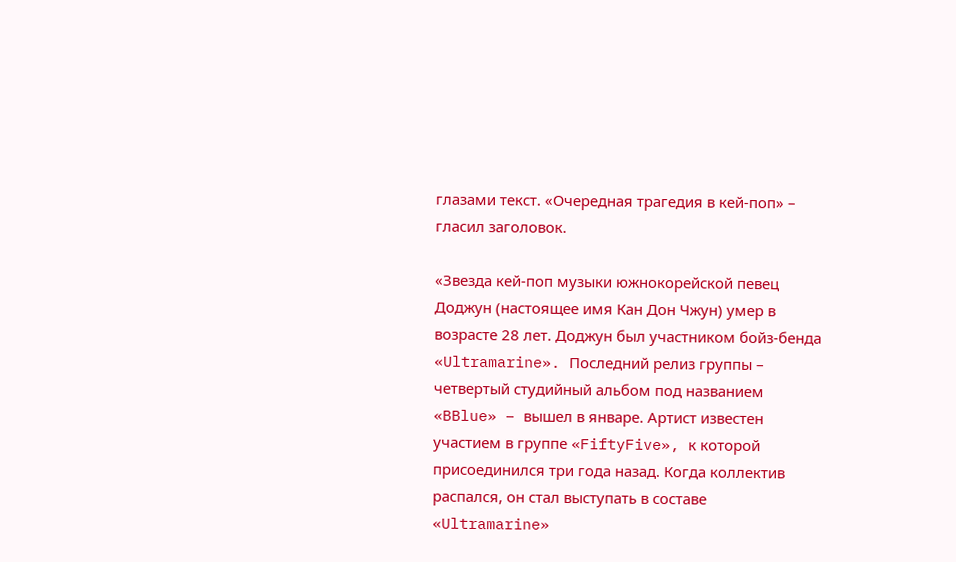глазами текст. «Очередная трагедия в кей-поп» – гласил заголовок.

«Звезда кей-поп музыки южнокорейской певец Доджун (настоящее имя Кан Дон Чжун) умер в возрасте 28 лет. Доджун был участником бойз-бенда «Ultramarine». Последний релиз группы – четвертый студийный альбом под названием «BBlue» – вышел в январе. Артист известен участием в группе «FiftyFive», к которой присоединился три года назад. Когда коллектив распался, он стал выступать в составе «Ultramarine»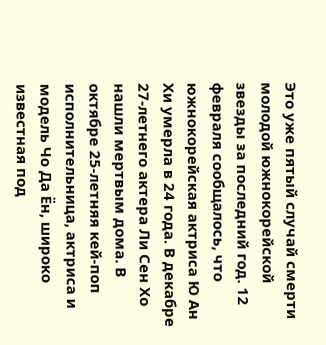Это уже пятый случай смерти молодой южнокорейской звезды за последний год. 12 февраля сообщалось, что южнокорейская актриса Ю Ан Хи умерла в 24 года. В декабре 27-летнего актера Ли Сен Хо нашли мертвым дома. В октябре 25-летняя кей-поп исполнительница, актриса и модель Чо Да Ён, широко известная под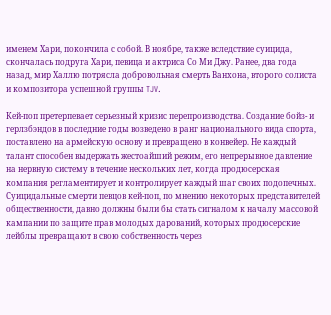именем Хари, покончила с собой. В ноябре, также вследствие суицида, скончалась подруга Хари, певица и актриса Со Ми Джу. Ранее, два года назад, мир Халлю потрясла добровольная смерть Ванхона, второго солиста и композитора успешной группы TJV.

Кей-поп претерпевает серьезный кризис перепроизводства. Создание бойз- и герлзбэндов в последние годы возведено в ранг национального вида спорта, поставлено на армейскую основу и превращено в конвейер. Не каждый талант способен выдержать жестоайший режим, его непрерывное давление на нервную систему в течение нескольких лет, когда продюсерская компания регламентирует и контролирует каждый шаг своих подопечных. Суицидальные смерти певцов кей-поп, по мнению некоторых представителей общественности, давно должны были бы стать сигналом к началу массовой кампании по защите прав молодых дарований, которых продюсерские лейблы превращают в свою собственность через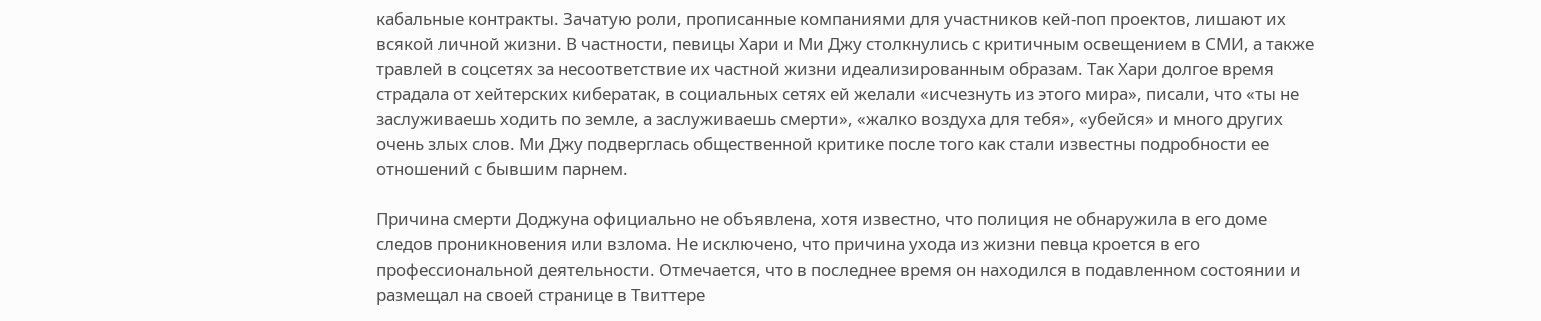кабальные контракты. Зачатую роли, прописанные компаниями для участников кей-поп проектов, лишают их всякой личной жизни. В частности, певицы Хари и Ми Джу столкнулись с критичным освещением в СМИ, а также травлей в соцсетях за несоответствие их частной жизни идеализированным образам. Так Хари долгое время страдала от хейтерских кибератак, в социальных сетях ей желали «исчезнуть из этого мира», писали, что «ты не заслуживаешь ходить по земле, а заслуживаешь смерти», «жалко воздуха для тебя», «убейся» и много других очень злых слов. Ми Джу подверглась общественной критике после того как стали известны подробности ее отношений с бывшим парнем.

Причина смерти Доджуна официально не объявлена, хотя известно, что полиция не обнаружила в его доме следов проникновения или взлома. Не исключено, что причина ухода из жизни певца кроется в его профессиональной деятельности. Отмечается, что в последнее время он находился в подавленном состоянии и размещал на своей странице в Твиттере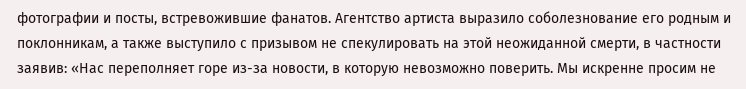фотографии и посты, встревожившие фанатов. Агентство артиста выразило соболезнование его родным и поклонникам, а также выступило с призывом не спекулировать на этой неожиданной смерти, в частности заявив: «Нас переполняет горе из-за новости, в которую невозможно поверить. Мы искренне просим не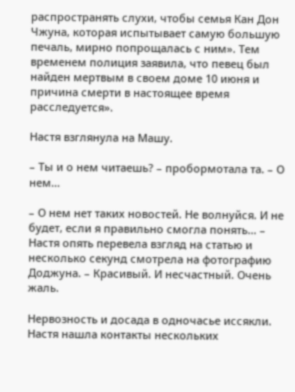распространять слухи, чтобы семья Кан Дон Чжуна, которая испытывает самую большую печаль, мирно попрощалась с ним». Тем временем полиция заявила, что певец был найден мертвым в своем доме 10 июня и причина смерти в настоящее время расследуется».

Настя взглянула на Машу.

– Ты и о нем читаешь? – пробормотала та. – О нем…

– О нем нет таких новостей. Не волнуйся. И не будет, если я правильно смогла понять… – Настя опять перевела взгляд на статью и несколько секунд смотрела на фотографию Доджуна. – Красивый. И несчастный. Очень жаль.

Нервозность и досада в одночасье иссякли. Настя нашла контакты нескольких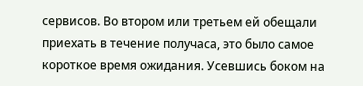сервисов. Во втором или третьем ей обещали приехать в течение получаса, это было самое короткое время ожидания. Усевшись боком на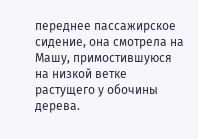переднее пассажирское сидение, она смотрела на Машу, примостившуюся на низкой ветке растущего у обочины дерева.